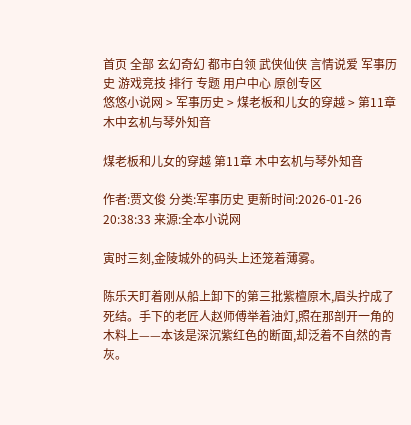首页 全部 玄幻奇幻 都市白领 武侠仙侠 言情说爱 军事历史 游戏竞技 排行 专题 用户中心 原创专区
悠悠小说网 > 军事历史 > 煤老板和儿女的穿越 > 第11章 木中玄机与琴外知音

煤老板和儿女的穿越 第11章 木中玄机与琴外知音

作者:贾文俊 分类:军事历史 更新时间:2026-01-26 20:38:33 来源:全本小说网

寅时三刻,金陵城外的码头上还笼着薄雾。

陈乐天盯着刚从船上卸下的第三批紫檀原木,眉头拧成了死结。手下的老匠人赵师傅举着油灯,照在那剖开一角的木料上——本该是深沉紫红色的断面,却泛着不自然的青灰。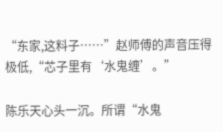“东家,这料子……”赵师傅的声音压得极低,“芯子里有‘水鬼缠’。”

陈乐天心头一沉。所谓“水鬼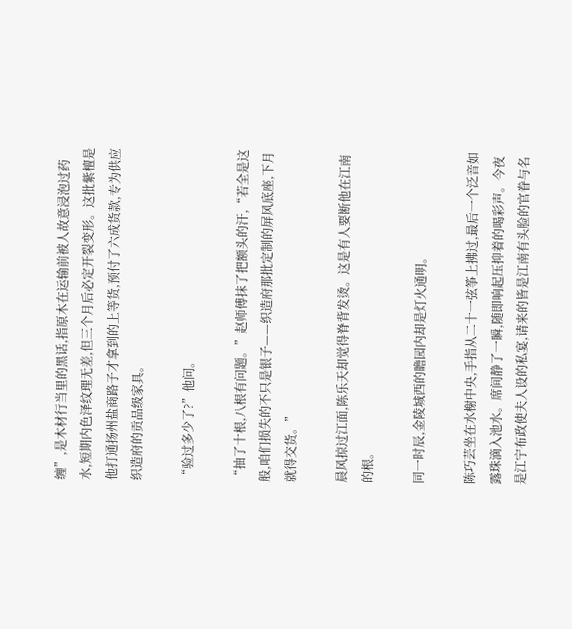缠”,是木材行当里的黑话,指原木在运输前被人故意浸泡过药水,短期内色泽纹理无差,但三个月后必定开裂变形。这批紫檀是他打通扬州盐商路子才拿到的上等货,预付了六成货款,专为供应织造府的贡品级家具。

“验过多少了?”他问。

“抽了十根,八根有问题。”赵师傅抹了把额头的汗,“若全是这般,咱们损失的不只是银子——织造府那批定制的屏风底座,下月就得交货。”

晨风掠过江面,陈乐天却觉得脊背发烫。这是有人要断他在江南的根。

同一时辰,金陵城西的瞻园内却是灯火通明。

陈巧芸坐在水榭中央,手指从二十一弦筝上拂过,最后一个泛音如露珠滴入池水。席间静了一瞬,随即响起压抑着的喝彩声。今夜是江宁布政使夫人设的私宴,请来的皆是江南有头脸的官眷与名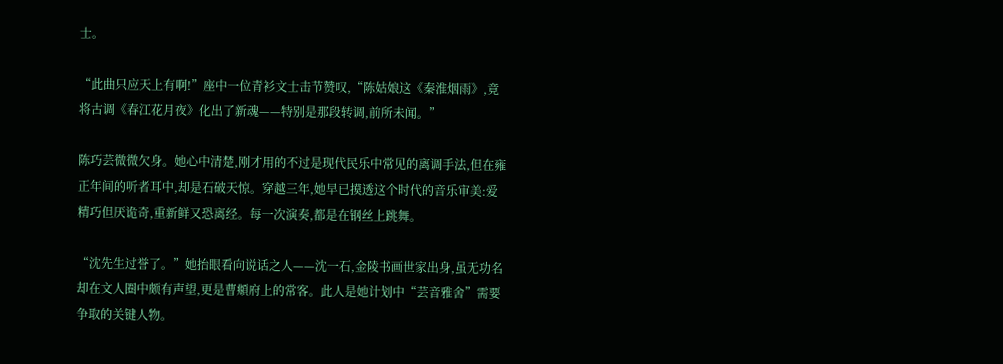士。

“此曲只应天上有啊!”座中一位青衫文士击节赞叹,“陈姑娘这《秦淮烟雨》,竟将古调《春江花月夜》化出了新魂——特别是那段转调,前所未闻。”

陈巧芸微微欠身。她心中清楚,刚才用的不过是现代民乐中常见的离调手法,但在雍正年间的听者耳中,却是石破天惊。穿越三年,她早已摸透这个时代的音乐审美:爱精巧但厌诡奇,重新鲜又恐离经。每一次演奏,都是在钢丝上跳舞。

“沈先生过誉了。”她抬眼看向说话之人——沈一石,金陵书画世家出身,虽无功名却在文人圈中颇有声望,更是曹頫府上的常客。此人是她计划中“芸音雅舍”需要争取的关键人物。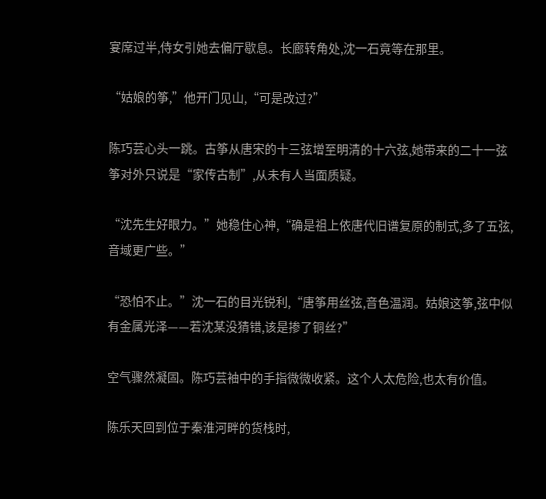宴席过半,侍女引她去偏厅歇息。长廊转角处,沈一石竟等在那里。

“姑娘的筝,”他开门见山,“可是改过?”

陈巧芸心头一跳。古筝从唐宋的十三弦增至明清的十六弦,她带来的二十一弦筝对外只说是“家传古制”,从未有人当面质疑。

“沈先生好眼力。”她稳住心神,“确是祖上依唐代旧谱复原的制式,多了五弦,音域更广些。”

“恐怕不止。”沈一石的目光锐利,“唐筝用丝弦,音色温润。姑娘这筝,弦中似有金属光泽——若沈某没猜错,该是掺了铜丝?”

空气骤然凝固。陈巧芸袖中的手指微微收紧。这个人太危险,也太有价值。

陈乐天回到位于秦淮河畔的货栈时,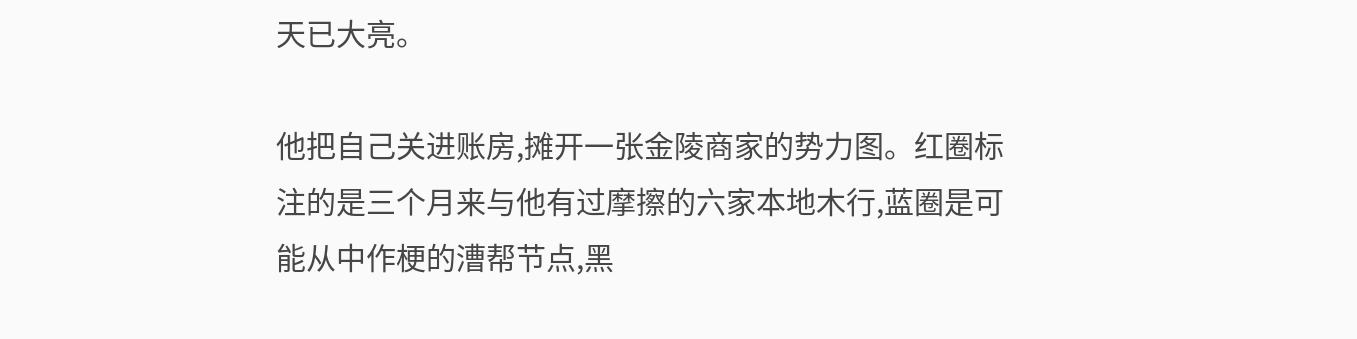天已大亮。

他把自己关进账房,摊开一张金陵商家的势力图。红圈标注的是三个月来与他有过摩擦的六家本地木行,蓝圈是可能从中作梗的漕帮节点,黑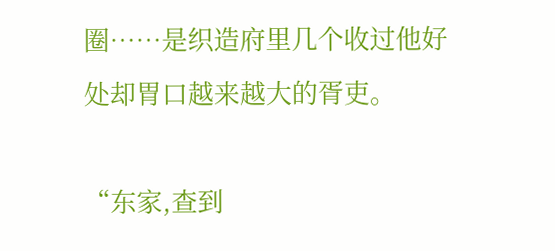圈……是织造府里几个收过他好处却胃口越来越大的胥吏。

“东家,查到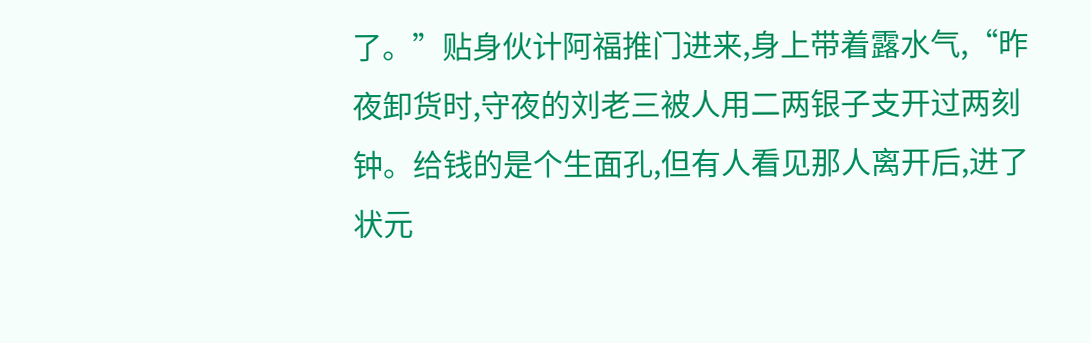了。”贴身伙计阿福推门进来,身上带着露水气,“昨夜卸货时,守夜的刘老三被人用二两银子支开过两刻钟。给钱的是个生面孔,但有人看见那人离开后,进了状元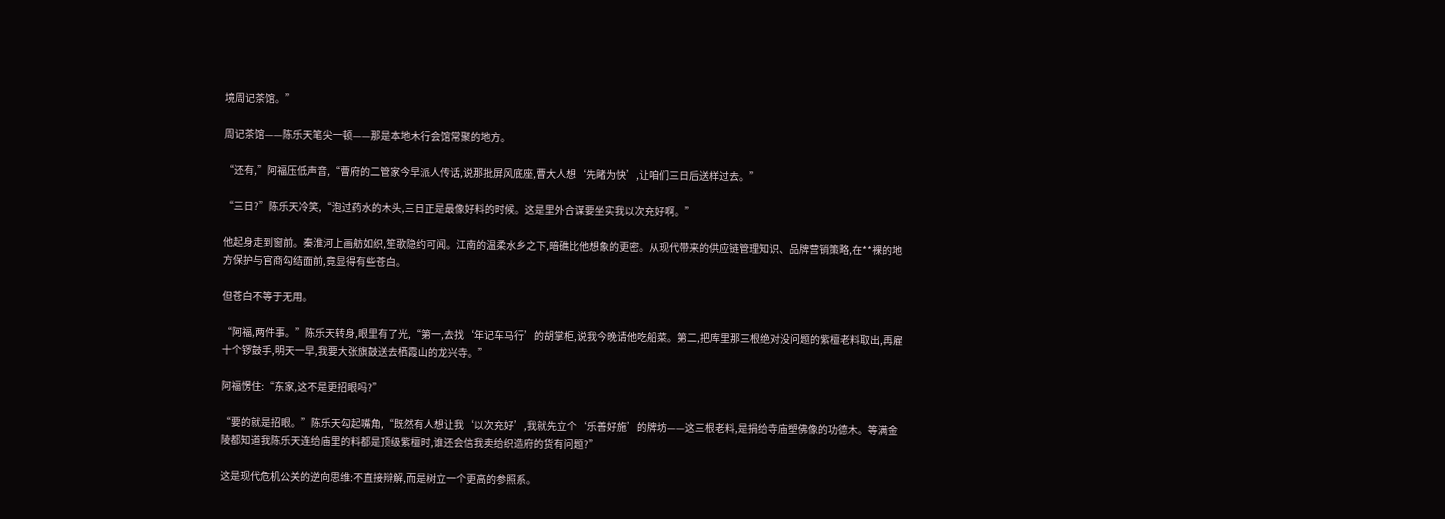境周记茶馆。”

周记茶馆——陈乐天笔尖一顿——那是本地木行会馆常聚的地方。

“还有,”阿福压低声音,“曹府的二管家今早派人传话,说那批屏风底座,曹大人想‘先睹为快’,让咱们三日后送样过去。”

“三日?”陈乐天冷笑,“泡过药水的木头,三日正是最像好料的时候。这是里外合谋要坐实我以次充好啊。”

他起身走到窗前。秦淮河上画舫如织,笙歌隐约可闻。江南的温柔水乡之下,暗礁比他想象的更密。从现代带来的供应链管理知识、品牌营销策略,在**裸的地方保护与官商勾结面前,竟显得有些苍白。

但苍白不等于无用。

“阿福,两件事。”陈乐天转身,眼里有了光,“第一,去找‘年记车马行’的胡掌柜,说我今晚请他吃船菜。第二,把库里那三根绝对没问题的紫檀老料取出,再雇十个锣鼓手,明天一早,我要大张旗鼓送去栖霞山的龙兴寺。”

阿福愣住:“东家,这不是更招眼吗?”

“要的就是招眼。”陈乐天勾起嘴角,“既然有人想让我‘以次充好’,我就先立个‘乐善好施’的牌坊——这三根老料,是捐给寺庙塑佛像的功德木。等满金陵都知道我陈乐天连给庙里的料都是顶级紫檀时,谁还会信我卖给织造府的货有问题?”

这是现代危机公关的逆向思维:不直接辩解,而是树立一个更高的参照系。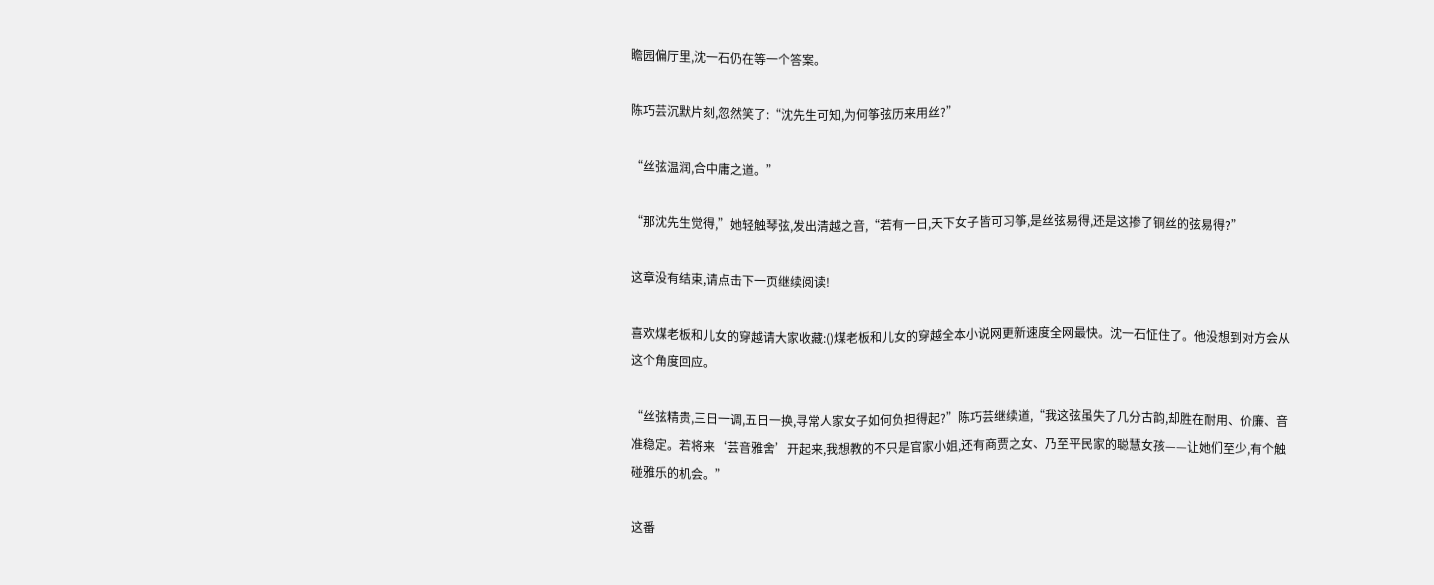瞻园偏厅里,沈一石仍在等一个答案。

陈巧芸沉默片刻,忽然笑了:“沈先生可知,为何筝弦历来用丝?”

“丝弦温润,合中庸之道。”

“那沈先生觉得,”她轻触琴弦,发出清越之音,“若有一日,天下女子皆可习筝,是丝弦易得,还是这掺了铜丝的弦易得?”

这章没有结束,请点击下一页继续阅读!

喜欢煤老板和儿女的穿越请大家收藏:()煤老板和儿女的穿越全本小说网更新速度全网最快。沈一石怔住了。他没想到对方会从这个角度回应。

“丝弦精贵,三日一调,五日一换,寻常人家女子如何负担得起?”陈巧芸继续道,“我这弦虽失了几分古韵,却胜在耐用、价廉、音准稳定。若将来‘芸音雅舍’开起来,我想教的不只是官家小姐,还有商贾之女、乃至平民家的聪慧女孩——让她们至少,有个触碰雅乐的机会。”

这番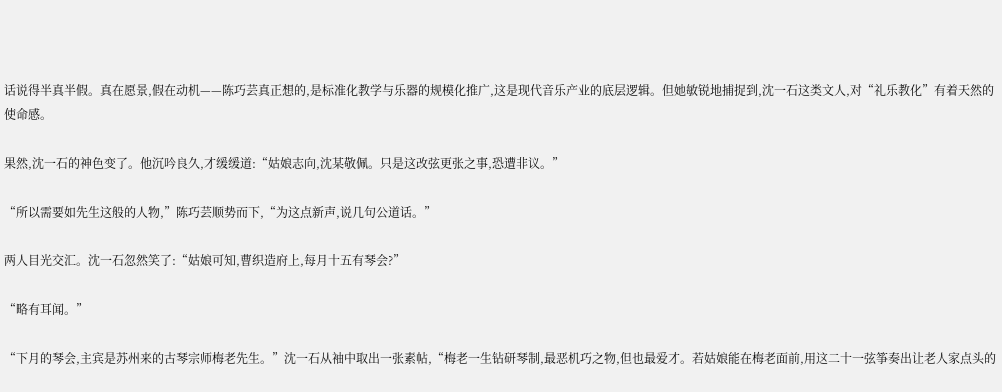话说得半真半假。真在愿景,假在动机——陈巧芸真正想的,是标准化教学与乐器的规模化推广,这是现代音乐产业的底层逻辑。但她敏锐地捕捉到,沈一石这类文人,对“礼乐教化”有着天然的使命感。

果然,沈一石的神色变了。他沉吟良久,才缓缓道:“姑娘志向,沈某敬佩。只是这改弦更张之事,恐遭非议。”

“所以需要如先生这般的人物,”陈巧芸顺势而下,“为这点新声,说几句公道话。”

两人目光交汇。沈一石忽然笑了:“姑娘可知,曹织造府上,每月十五有琴会?”

“略有耳闻。”

“下月的琴会,主宾是苏州来的古琴宗师梅老先生。”沈一石从袖中取出一张素帖,“梅老一生钻研琴制,最恶机巧之物,但也最爱才。若姑娘能在梅老面前,用这二十一弦筝奏出让老人家点头的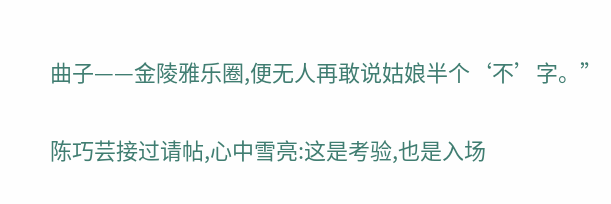曲子——金陵雅乐圈,便无人再敢说姑娘半个‘不’字。”

陈巧芸接过请帖,心中雪亮:这是考验,也是入场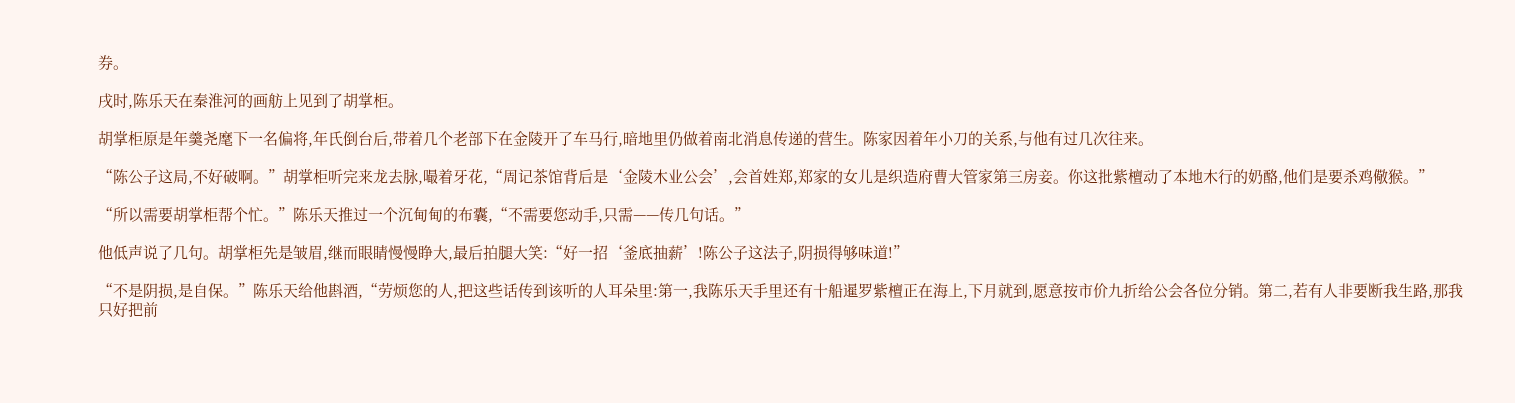券。

戌时,陈乐天在秦淮河的画舫上见到了胡掌柜。

胡掌柜原是年羹尧麾下一名偏将,年氏倒台后,带着几个老部下在金陵开了车马行,暗地里仍做着南北消息传递的营生。陈家因着年小刀的关系,与他有过几次往来。

“陈公子这局,不好破啊。”胡掌柜听完来龙去脉,嘬着牙花,“周记茶馆背后是‘金陵木业公会’,会首姓郑,郑家的女儿是织造府曹大管家第三房妾。你这批紫檀动了本地木行的奶酪,他们是要杀鸡儆猴。”

“所以需要胡掌柜帮个忙。”陈乐天推过一个沉甸甸的布囊,“不需要您动手,只需——传几句话。”

他低声说了几句。胡掌柜先是皱眉,继而眼睛慢慢睁大,最后拍腿大笑:“好一招‘釜底抽薪’!陈公子这法子,阴损得够味道!”

“不是阴损,是自保。”陈乐天给他斟酒,“劳烦您的人,把这些话传到该听的人耳朵里:第一,我陈乐天手里还有十船暹罗紫檀正在海上,下月就到,愿意按市价九折给公会各位分销。第二,若有人非要断我生路,那我只好把前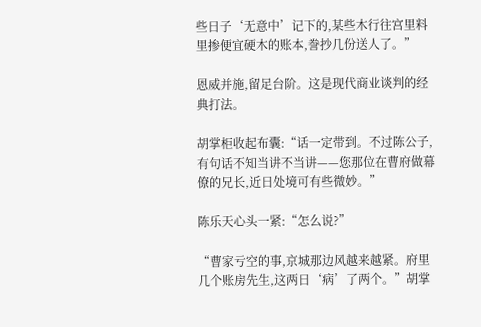些日子‘无意中’记下的,某些木行往宫里料里掺便宜硬木的账本,誊抄几份送人了。”

恩威并施,留足台阶。这是现代商业谈判的经典打法。

胡掌柜收起布囊:“话一定带到。不过陈公子,有句话不知当讲不当讲——您那位在曹府做幕僚的兄长,近日处境可有些微妙。”

陈乐天心头一紧:“怎么说?”

“曹家亏空的事,京城那边风越来越紧。府里几个账房先生,这两日‘病’了两个。”胡掌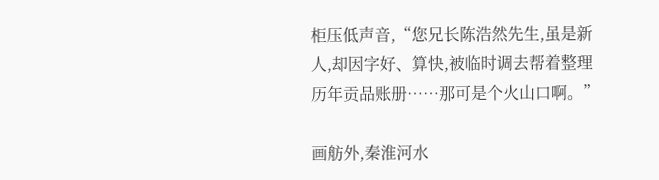柜压低声音,“您兄长陈浩然先生,虽是新人,却因字好、算快,被临时调去帮着整理历年贡品账册……那可是个火山口啊。”

画舫外,秦淮河水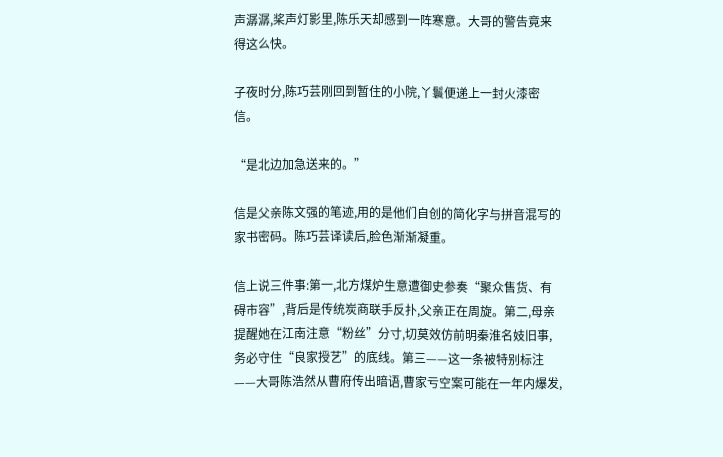声潺潺,桨声灯影里,陈乐天却感到一阵寒意。大哥的警告竟来得这么快。

子夜时分,陈巧芸刚回到暂住的小院,丫鬟便递上一封火漆密信。

“是北边加急送来的。”

信是父亲陈文强的笔迹,用的是他们自创的简化字与拼音混写的家书密码。陈巧芸译读后,脸色渐渐凝重。

信上说三件事:第一,北方煤炉生意遭御史参奏“聚众售货、有碍市容”,背后是传统炭商联手反扑,父亲正在周旋。第二,母亲提醒她在江南注意“粉丝”分寸,切莫效仿前明秦淮名妓旧事,务必守住“良家授艺”的底线。第三——这一条被特别标注——大哥陈浩然从曹府传出暗语,曹家亏空案可能在一年内爆发,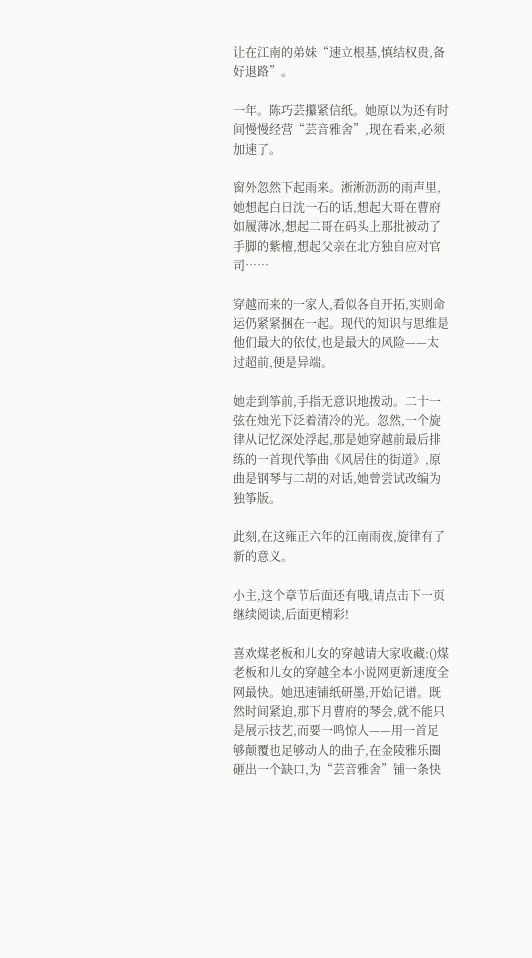让在江南的弟妹“速立根基,慎结权贵,备好退路”。

一年。陈巧芸攥紧信纸。她原以为还有时间慢慢经营“芸音雅舍”,现在看来,必须加速了。

窗外忽然下起雨来。淅淅沥沥的雨声里,她想起白日沈一石的话,想起大哥在曹府如履薄冰,想起二哥在码头上那批被动了手脚的紫檀,想起父亲在北方独自应对官司……

穿越而来的一家人,看似各自开拓,实则命运仍紧紧捆在一起。现代的知识与思维是他们最大的依仗,也是最大的风险——太过超前,便是异端。

她走到筝前,手指无意识地拨动。二十一弦在烛光下泛着清冷的光。忽然,一个旋律从记忆深处浮起,那是她穿越前最后排练的一首现代筝曲《风居住的街道》,原曲是钢琴与二胡的对话,她曾尝试改编为独筝版。

此刻,在这雍正六年的江南雨夜,旋律有了新的意义。

小主,这个章节后面还有哦,请点击下一页继续阅读,后面更精彩!

喜欢煤老板和儿女的穿越请大家收藏:()煤老板和儿女的穿越全本小说网更新速度全网最快。她迅速铺纸研墨,开始记谱。既然时间紧迫,那下月曹府的琴会,就不能只是展示技艺,而要一鸣惊人——用一首足够颠覆也足够动人的曲子,在金陵雅乐圈砸出一个缺口,为“芸音雅舍”铺一条快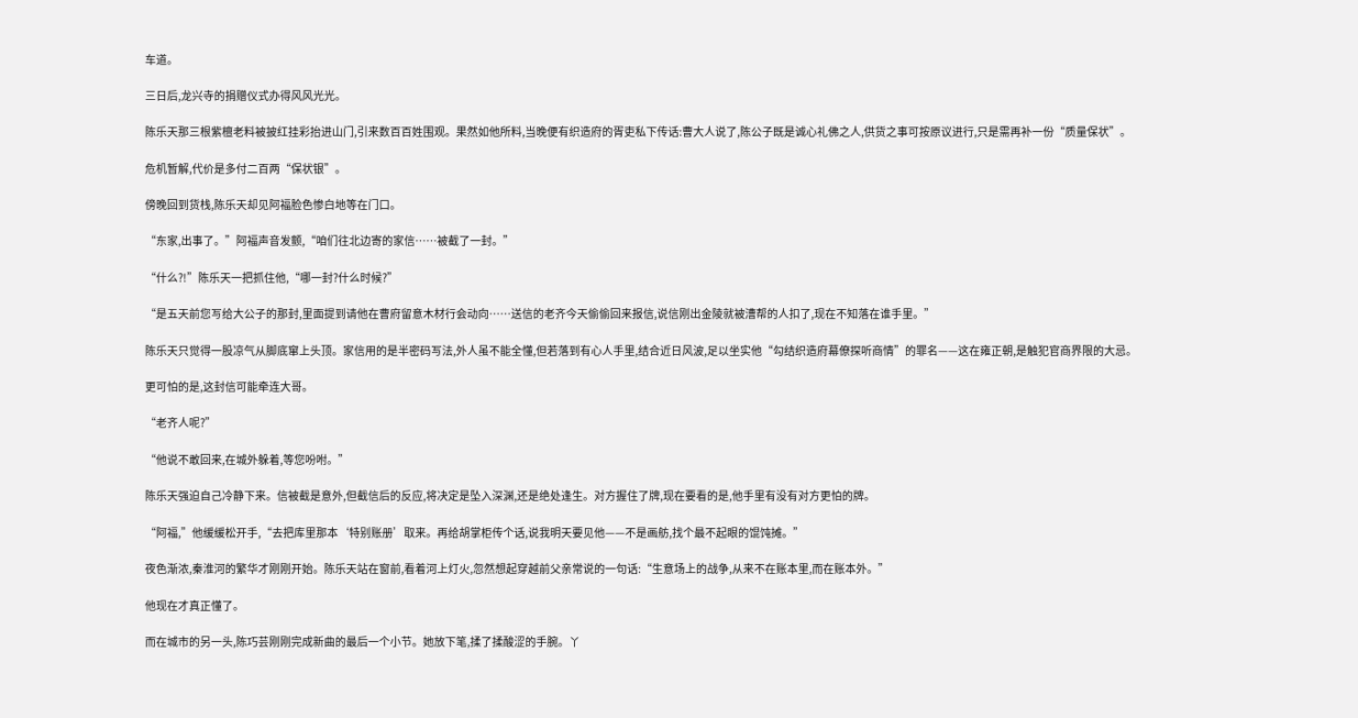车道。

三日后,龙兴寺的捐赠仪式办得风风光光。

陈乐天那三根紫檀老料被披红挂彩抬进山门,引来数百百姓围观。果然如他所料,当晚便有织造府的胥吏私下传话:曹大人说了,陈公子既是诚心礼佛之人,供货之事可按原议进行,只是需再补一份“质量保状”。

危机暂解,代价是多付二百两“保状银”。

傍晚回到货栈,陈乐天却见阿福脸色惨白地等在门口。

“东家,出事了。”阿福声音发颤,“咱们往北边寄的家信……被截了一封。”

“什么?!”陈乐天一把抓住他,“哪一封?什么时候?”

“是五天前您写给大公子的那封,里面提到请他在曹府留意木材行会动向……送信的老齐今天偷偷回来报信,说信刚出金陵就被漕帮的人扣了,现在不知落在谁手里。”

陈乐天只觉得一股凉气从脚底窜上头顶。家信用的是半密码写法,外人虽不能全懂,但若落到有心人手里,结合近日风波,足以坐实他“勾结织造府幕僚探听商情”的罪名——这在雍正朝,是触犯官商界限的大忌。

更可怕的是,这封信可能牵连大哥。

“老齐人呢?”

“他说不敢回来,在城外躲着,等您吩咐。”

陈乐天强迫自己冷静下来。信被截是意外,但截信后的反应,将决定是坠入深渊,还是绝处逢生。对方握住了牌,现在要看的是,他手里有没有对方更怕的牌。

“阿福,”他缓缓松开手,“去把库里那本‘特别账册’取来。再给胡掌柜传个话,说我明天要见他——不是画舫,找个最不起眼的馄饨摊。”

夜色渐浓,秦淮河的繁华才刚刚开始。陈乐天站在窗前,看着河上灯火,忽然想起穿越前父亲常说的一句话:“生意场上的战争,从来不在账本里,而在账本外。”

他现在才真正懂了。

而在城市的另一头,陈巧芸刚刚完成新曲的最后一个小节。她放下笔,揉了揉酸涩的手腕。丫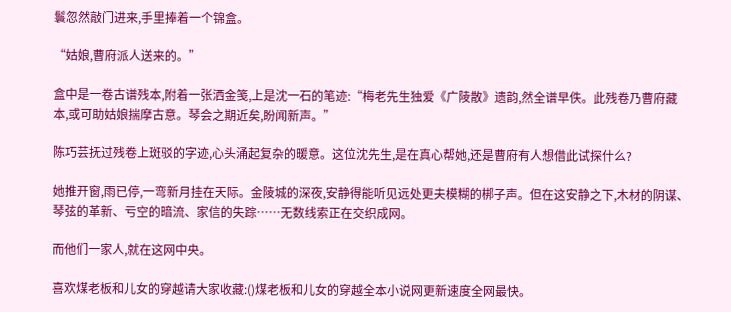鬟忽然敲门进来,手里捧着一个锦盒。

“姑娘,曹府派人送来的。”

盒中是一卷古谱残本,附着一张洒金笺,上是沈一石的笔迹:“梅老先生独爱《广陵散》遗韵,然全谱早佚。此残卷乃曹府藏本,或可助姑娘揣摩古意。琴会之期近矣,盼闻新声。”

陈巧芸抚过残卷上斑驳的字迹,心头涌起复杂的暖意。这位沈先生,是在真心帮她,还是曹府有人想借此试探什么?

她推开窗,雨已停,一弯新月挂在天际。金陵城的深夜,安静得能听见远处更夫模糊的梆子声。但在这安静之下,木材的阴谋、琴弦的革新、亏空的暗流、家信的失踪……无数线索正在交织成网。

而他们一家人,就在这网中央。

喜欢煤老板和儿女的穿越请大家收藏:()煤老板和儿女的穿越全本小说网更新速度全网最快。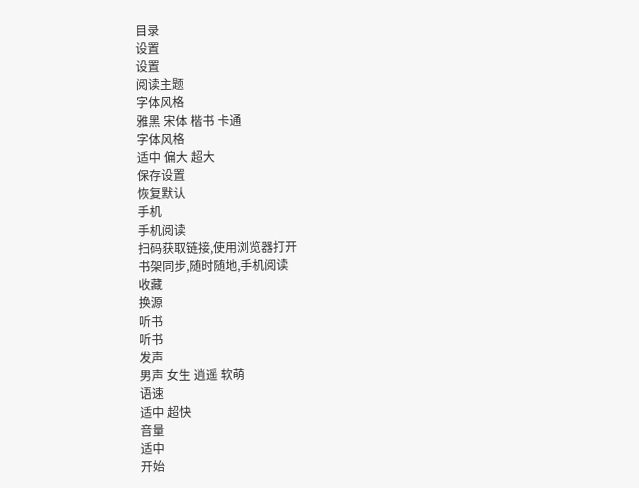目录
设置
设置
阅读主题
字体风格
雅黑 宋体 楷书 卡通
字体风格
适中 偏大 超大
保存设置
恢复默认
手机
手机阅读
扫码获取链接,使用浏览器打开
书架同步,随时随地,手机阅读
收藏
换源
听书
听书
发声
男声 女生 逍遥 软萌
语速
适中 超快
音量
适中
开始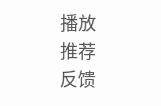播放
推荐
反馈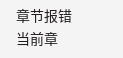章节报错
当前章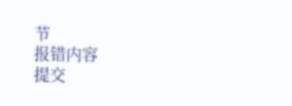节
报错内容
提交